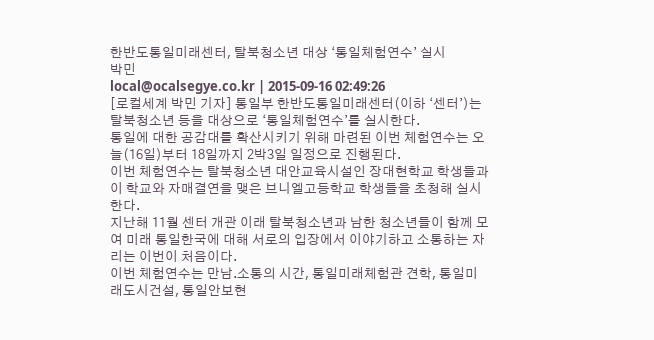한반도통일미래센터, 탈북청소년 대상 ‘통일체험연수’ 실시
박민
local@ocalsegye.co.kr | 2015-09-16 02:49:26
[로컬세계 박민 기자] 통일부 한반도통일미래센터(이하 ‘센터’)는 탈북청소년 등을 대상으로 ‘통일체험연수’를 실시한다.
통일에 대한 공감대를 확산시키기 위해 마련된 이번 체험연수는 오늘(16일)부터 18일까지 2박3일 일정으로 진행된다.
이번 체험연수는 탈북청소년 대안교육시설인 장대현학교 학생들과 이 학교와 자매결연을 맺은 브니엘고등학교 학생들을 초청해 실시한다.
지난해 11월 센터 개관 이래 탈북청소년과 남한 청소년들이 함께 모여 미래 통일한국에 대해 서로의 입장에서 이야기하고 소통하는 자리는 이번이 처음이다.
이번 체험연수는 만남.소통의 시간, 통일미래체험관 견학, 통일미래도시건설, 통일안보현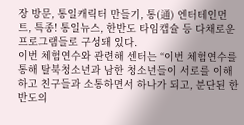장 방문, 통일캐릭터 만들기, 통(通) 엔터테인먼트, 특종! 통일뉴스, 한반도 타임캡슐 등 다채로운 프로그램들로 구성돼 있다.
이번 체험연수와 관련해 센터는 “이번 체험연수를 통해 탈북청소년과 남한 청소년들이 서로를 이해하고 친구들과 소통하면서 하나가 되고, 분단된 한반도의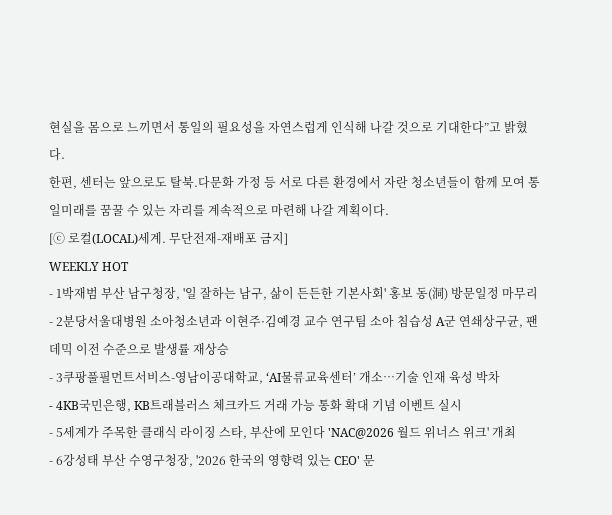현실을 몸으로 느끼면서 통일의 필요성을 자연스럽게 인식해 나갈 것으로 기대한다”고 밝혔다.
한편, 센터는 앞으로도 탈북.다문화 가정 등 서로 다른 환경에서 자란 청소년들이 함께 모여 통일미래를 꿈꿀 수 있는 자리를 계속적으로 마련해 나갈 계획이다.
[ⓒ 로컬(LOCAL)세계. 무단전재-재배포 금지]
WEEKLY HOT
- 1박재범 부산 남구청장, '일 잘하는 남구, 삶이 든든한 기본사회' 홍보 동(洞) 방문일정 마무리
- 2분당서울대병원 소아청소년과 이현주·김예경 교수 연구팀 소아 침습성 A군 연쇄상구균, 팬데믹 이전 수준으로 발생률 재상승
- 3쿠팡풀필먼트서비스-영남이공대학교, ‘AI물류교육센터’ 개소…기술 인재 육성 박차
- 4KB국민은행, KB트래블러스 체크카드 거래 가능 통화 확대 기념 이벤트 실시
- 5세계가 주목한 클래식 라이징 스타, 부산에 모인다 'NAC@2026 월드 위너스 위크' 개최
- 6강성태 부산 수영구청장, '2026 한국의 영향력 있는 CEO' 문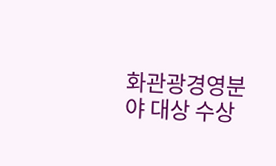화관광경영분야 대상 수상